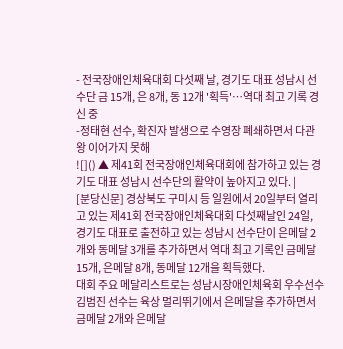- 전국장애인체육대회 다섯째 날, 경기도 대표 성남시 선수단 금 15개, 은 8개, 동 12개 '획득'…역대 최고 기록 경신 중
-정태현 선수, 확진자 발생으로 수영장 폐쇄하면서 다관왕 이어가지 못해
![]() ▲ 제41회 전국장애인체육대회에 참가하고 있는 경기도 대표 성남시 선수단의 활약이 높아지고 있다. |
[분당신문] 경상북도 구미시 등 일원에서 20일부터 열리고 있는 제41회 전국장애인체육대회 다섯째날인 24일, 경기도 대표로 출전하고 있는 성남시 선수단이 은메달 2개와 동메달 3개를 추가하면서 역대 최고 기록인 금메달 15개, 은메달 8개, 동메달 12개을 획득했다.
대회 주요 메달리스트로는 성남시장애인체육회 우수선수 김범진 선수는 육상 멀리뛰기에서 은메달을 추가하면서 금메달 2개와 은메달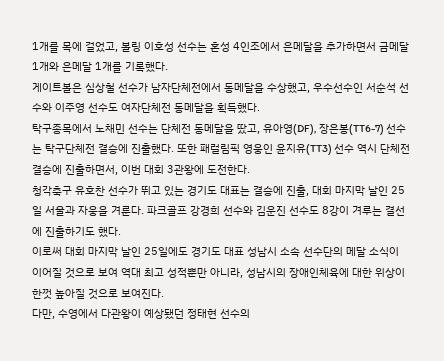1개를 목에 걸었고, 볼링 이호성 선수는 혼성 4인조에서 은메달을 추가하면서 금메달 1개와 은메달 1개를 기록했다.
게이트볼은 심상철 선수가 남자단체전에서 동메달을 수상했고, 우수선수인 서순석 선수와 이주영 선수도 여자단체전 동메달을 획득했다.
탁구종목에서 노채민 선수는 단체전 동메달을 땄고, 유아영(DF), 장은봉(TT6-7) 선수는 탁구단체전 결승에 진출했다. 또한 패럴림픽 영웅인 윤지유(TT3) 선수 역시 단체전 결승에 진출하면서, 이번 대회 3관왕에 도전한다.
청각축구 유호찬 선수가 뛰고 있는 경기도 대표는 결승에 진출, 대회 마지막 날인 25일 서울과 자웅을 겨룬다. 파크골프 강경희 선수와 김운진 선수도 8강이 겨루는 결선에 진출하기도 했다.
이로써 대회 마지막 날인 25일에도 경기도 대표 성남시 소속 선수단의 메달 소식이 이어질 것으로 보여 역대 최고 성적뿐만 아니라, 성남시의 장애인체육에 대한 위상이 한껏 높아질 것으로 보여진다.
다만, 수영에서 다관왕이 예상됐던 정태현 선수의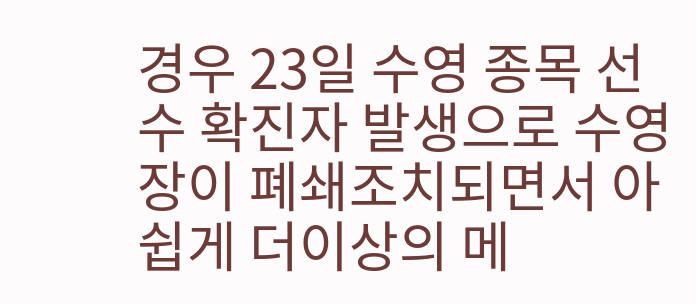경우 23일 수영 종목 선수 확진자 발생으로 수영장이 폐쇄조치되면서 아쉽게 더이상의 메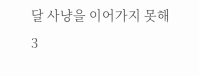달 사냥을 이어가지 못해 3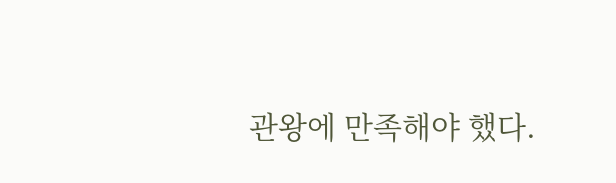관왕에 만족해야 했다.